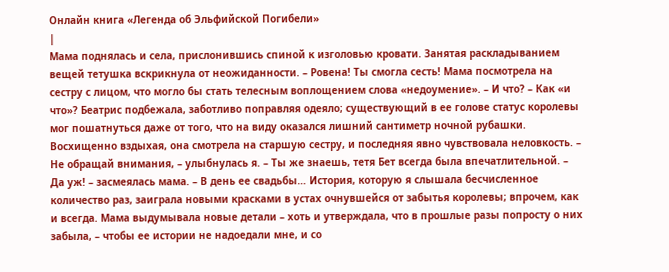Онлайн книга «Легенда об Эльфийской Погибели»
|
Мама поднялась и села, прислонившись спиной к изголовью кровати. Занятая раскладыванием вещей тетушка вскрикнула от неожиданности. – Ровена! Ты смогла сесть! Мама посмотрела на сестру с лицом, что могло бы стать телесным воплощением слова «недоумение». – И что? – Как «и что»? Беатрис подбежала, заботливо поправляя одеяло; существующий в ее голове статус королевы мог пошатнуться даже от того, что на виду оказался лишний сантиметр ночной рубашки. Восхищенно вздыхая, она смотрела на старшую сестру, и последняя явно чувствовала неловкость. – Не обращай внимания, – улыбнулась я. – Ты же знаешь, тетя Бет всегда была впечатлительной. – Да уж! – засмеялась мама. – В день ее свадьбы… История, которую я слышала бесчисленное количество раз, заиграла новыми красками в устах очнувшейся от забытья королевы; впрочем, как и всегда. Мама выдумывала новые детали – хоть и утверждала, что в прошлые разы попросту о них забыла, – чтобы ее истории не надоедали мне, и со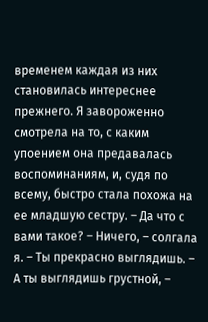временем каждая из них становилась интереснее прежнего. Я завороженно смотрела на то, с каким упоением она предавалась воспоминаниям, и, судя по всему, быстро стала похожа на ее младшую сестру. – Да что с вами такое? – Ничего, – солгала я. – Ты прекрасно выглядишь. – А ты выглядишь грустной, –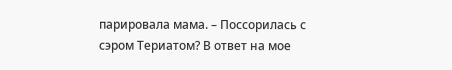парировала мама. – Поссорилась с сэром Териатом? В ответ на мое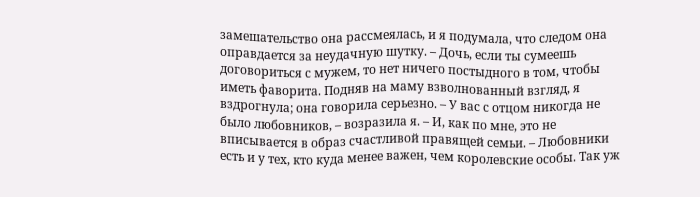замешательство она рассмеялась, и я подумала, что следом она оправдается за неудачную шутку. – Дочь, если ты сумеешь договориться с мужем, то нет ничего постыдного в том, чтобы иметь фаворита. Подняв на маму взволнованный взгляд, я вздрогнула; она говорила серьезно. – У вас с отцом никогда не было любовников, – возразила я. – И, как по мне, это не вписывается в образ счастливой правящей семьи. – Любовники есть и у тех, кто куда менее важен, чем королевские особы. Так уж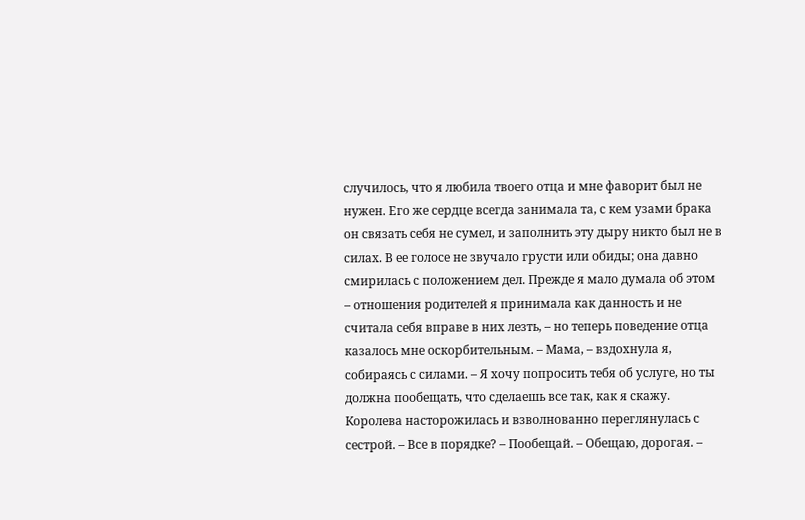случилось, что я любила твоего отца и мне фаворит был не нужен. Его же сердце всегда занимала та, с кем узами брака он связать себя не сумел, и заполнить эту дыру никто был не в силах. В ее голосе не звучало грусти или обиды; она давно смирилась с положением дел. Прежде я мало думала об этом – отношения родителей я принимала как данность и не считала себя вправе в них лезть, – но теперь поведение отца казалось мне оскорбительным. – Мама, – вздохнула я, собираясь с силами. – Я хочу попросить тебя об услуге, но ты должна пообещать, что сделаешь все так, как я скажу. Королева насторожилась и взволнованно переглянулась с сестрой. – Все в порядке? – Пообещай. – Обещаю, дорогая. –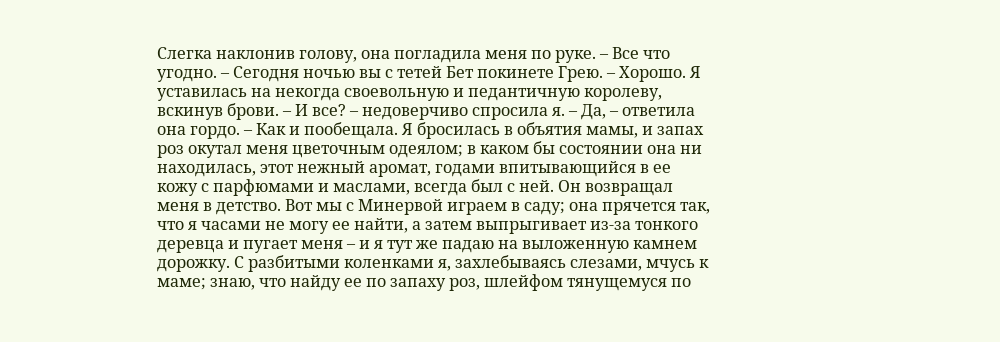Слегка наклонив голову, она погладила меня по руке. – Все что угодно. – Сегодня ночью вы с тетей Бет покинете Грею. – Хорошо. Я уставилась на некогда своевольную и педантичную королеву, вскинув брови. – И все? – недоверчиво спросила я. – Да, – ответила она гордо. – Как и пообещала. Я бросилась в объятия мамы, и запах роз окутал меня цветочным одеялом; в каком бы состоянии она ни находилась, этот нежный аромат, годами впитывающийся в ее кожу с парфюмами и маслами, всегда был с ней. Он возвращал меня в детство. Вот мы с Минервой играем в саду; она прячется так, что я часами не могу ее найти, а затем выпрыгивает из-за тонкого деревца и пугает меня – и я тут же падаю на выложенную камнем дорожку. С разбитыми коленками я, захлебываясь слезами, мчусь к маме; знаю, что найду ее по запаху роз, шлейфом тянущемуся по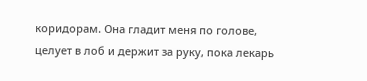коридорам. Она гладит меня по голове, целует в лоб и держит за руку, пока лекарь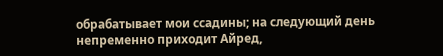обрабатывает мои ссадины; на следующий день непременно приходит Айред,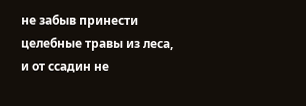не забыв принести целебные травы из леса, и от ссадин не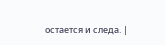остается и следа. |